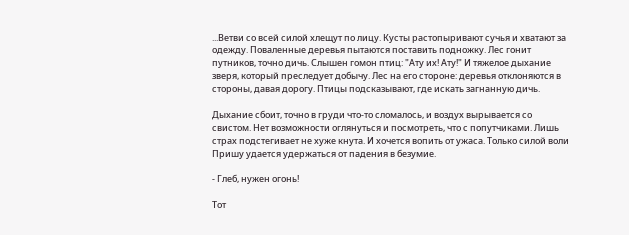...Ветви со всей силой хлещут по лицу. Кусты растопыривают сучья и хватают за одежду. Поваленные деревья пытаются поставить подножку. Лес гонит путников, точно дичь. Слышен гомон птиц: "Ату их! Ату!" И тяжелое дыхание зверя, который преследует добычу. Лес на его стороне: деревья отклоняются в стороны, давая дорогу. Птицы подсказывают, где искать загнанную дичь.

Дыхание сбоит, точно в груди что-то сломалось, и воздух вырывается со свистом. Нет возможности оглянуться и посмотреть, что с попутчиками. Лишь страх подстегивает не хуже кнута. И хочется вопить от ужаса. Только силой воли Пришу удается удержаться от падения в безумие.

- Глеб, нужен огонь!

Тот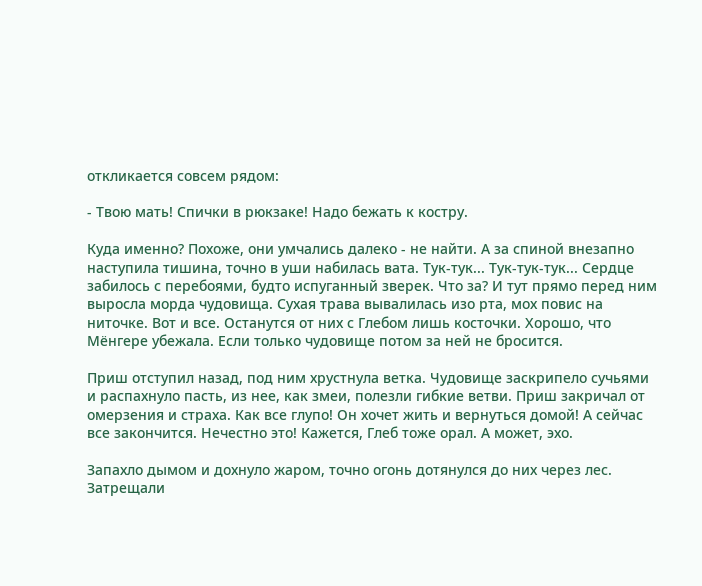откликается совсем рядом:

- Твою мать! Спички в рюкзаке! Надо бежать к костру.

Куда именно? Похоже, они умчались далеко - не найти. А за спиной внезапно наступила тишина, точно в уши набилась вата. Тук-тук... Тук-тук-тук... Сердце забилось с перебоями, будто испуганный зверек. Что за? И тут прямо перед ним выросла морда чудовища. Сухая трава вывалилась изо рта, мох повис на ниточке. Вот и все. Останутся от них с Глебом лишь косточки. Хорошо, что Мёнгере убежала. Если только чудовище потом за ней не бросится.

Приш отступил назад, под ним хрустнула ветка. Чудовище заскрипело сучьями и распахнуло пасть, из нее, как змеи, полезли гибкие ветви. Приш закричал от омерзения и страха. Как все глупо! Он хочет жить и вернуться домой! А сейчас все закончится. Нечестно это! Кажется, Глеб тоже орал. А может, эхо.

Запахло дымом и дохнуло жаром, точно огонь дотянулся до них через лес. Затрещали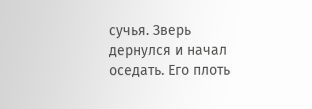сучья. Зверь дернулся и начал оседать. Его плоть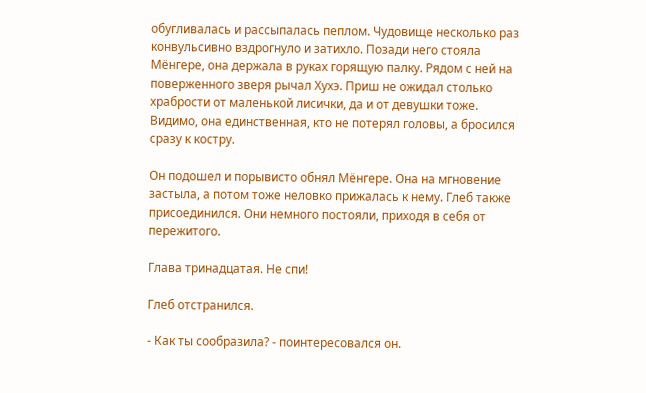обугливалась и рассыпалась пеплом. Чудовище несколько раз конвульсивно вздрогнуло и затихло. Позади него стояла Мёнгере, она держала в руках горящую палку. Рядом с ней на поверженного зверя рычал Хухэ. Приш не ожидал столько храбрости от маленькой лисички, да и от девушки тоже. Видимо, она единственная, кто не потерял головы, а бросился сразу к костру.

Он подошел и порывисто обнял Мёнгере. Она на мгновение застыла, а потом тоже неловко прижалась к нему. Глеб также присоединился. Они немного постояли, приходя в себя от пережитого.

Глава тринадцатая. Не спи!

Глеб отстранился.

- Как ты сообразила? - поинтересовался он.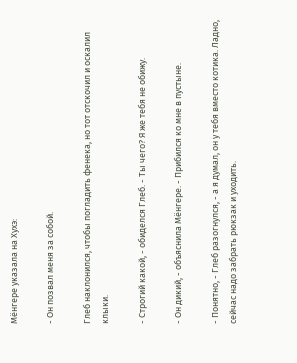Мёнгере указала на Хухэ:

- Он позвал меня за собой.

Глеб наклонился, чтобы погладить фенека, но тот отскочил и оскалил клыки.

- Строгий какой, - обиделся Глеб. - Ты чего? Я же тебя не обижу.

- Он дикий, - объяснила Мёнгере. - Прибился ко мне в пустыне.

- Понятно, - Глеб разогнулся, - а я думал, он у тебя вместо котика. Ладно, сейчас надо забрать рюкзак и уходить.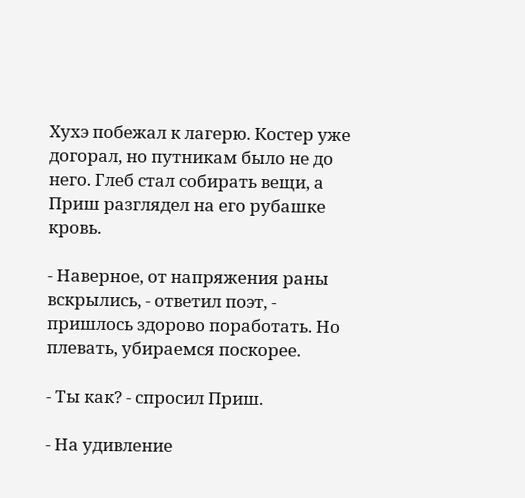Хухэ побежал к лагерю. Костер уже догорал, но путникам было не до него. Глеб стал собирать вещи, а Приш разглядел на его рубашке кровь.

- Наверное, от напряжения раны вскрылись, - ответил поэт, - пришлось здорово поработать. Но плевать, убираемся поскорее.

- Ты как? - спросил Приш.

- На удивление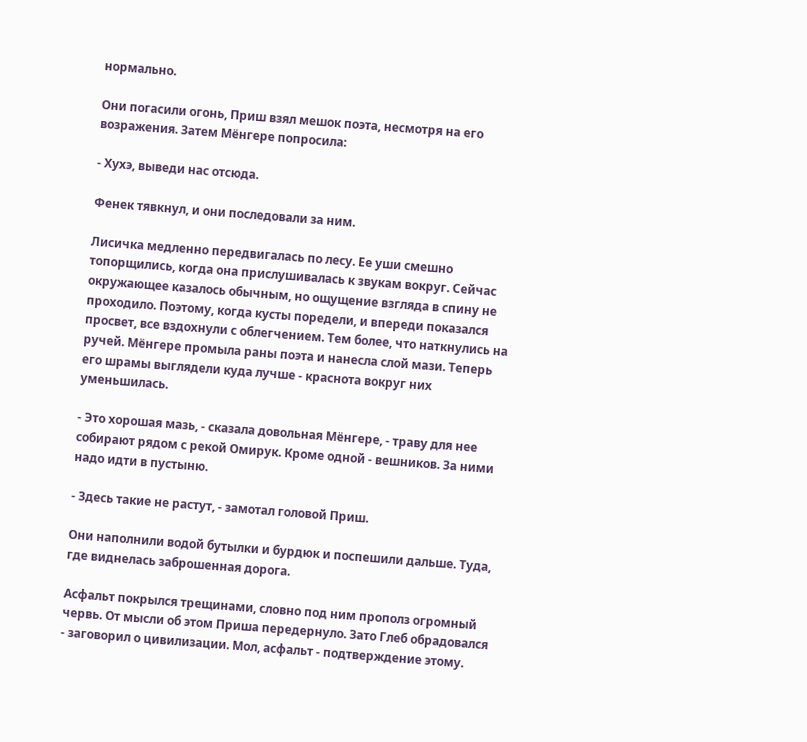нормально.

Они погасили огонь, Приш взял мешок поэта, несмотря на его возражения. Затем Мёнгере попросила:

- Хухэ, выведи нас отсюда.

Фенек тявкнул, и они последовали за ним.

Лисичка медленно передвигалась по лесу. Ее уши смешно топорщились, когда она прислушивалась к звукам вокруг. Сейчас окружающее казалось обычным, но ощущение взгляда в спину не проходило. Поэтому, когда кусты поредели, и впереди показался просвет, все вздохнули с облегчением. Тем более, что наткнулись на ручей. Мёнгере промыла раны поэта и нанесла слой мази. Теперь его шрамы выглядели куда лучше - краснота вокруг них уменьшилась.

- Это хорошая мазь, - сказала довольная Мёнгере, - траву для нее собирают рядом с рекой Омирук. Кроме одной - вешников. За ними надо идти в пустыню.

- Здесь такие не растут, - замотал головой Приш.

Они наполнили водой бутылки и бурдюк и поспешили дальше. Туда, где виднелась заброшенная дорога.

Асфальт покрылся трещинами, словно под ним прополз огромный червь. От мысли об этом Приша передернуло. Зато Глеб обрадовался - заговорил о цивилизации. Мол, асфальт - подтверждение этому.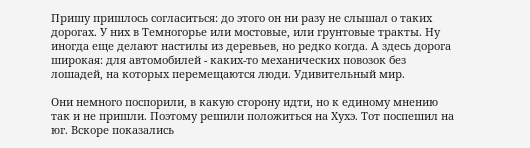Пришу пришлось согласиться: до этого он ни разу не слышал о таких дорогах. У них в Темногорье или мостовые, или грунтовые тракты. Ну иногда еще делают настилы из деревьев, но редко когда. А здесь дорога широкая: для автомобилей - каких-то механических повозок без лошадей, на которых перемещаются люди. Удивительный мир.

Они немного поспорили, в какую сторону идти, но к единому мнению так и не пришли. Поэтому решили положиться на Хухэ. Тот поспешил на юг. Вскоре показались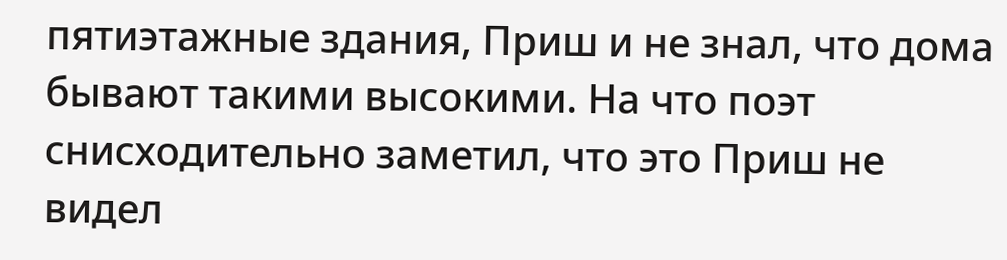пятиэтажные здания, Приш и не знал, что дома бывают такими высокими. На что поэт снисходительно заметил, что это Приш не видел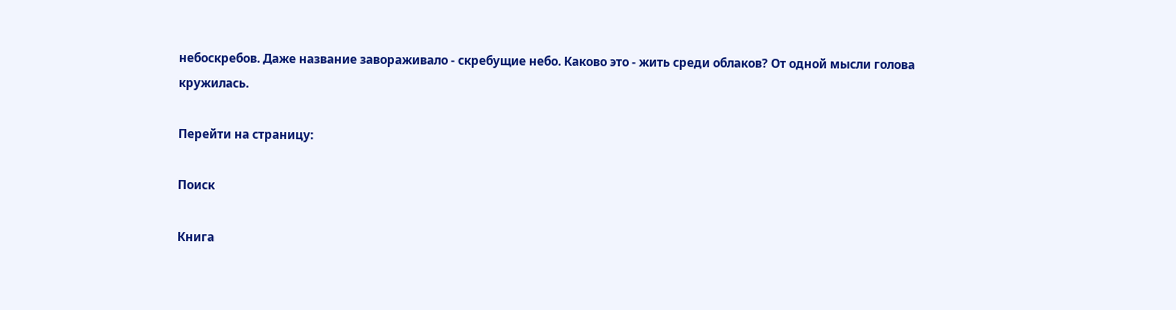небоскребов. Даже название завораживало - скребущие небо. Каково это - жить среди облаков? От одной мысли голова кружилась.

Перейти на страницу:

Поиск

Книга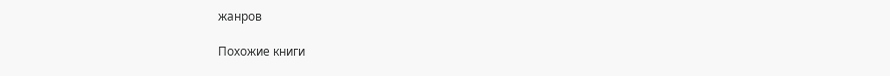жанров

Похожие книги